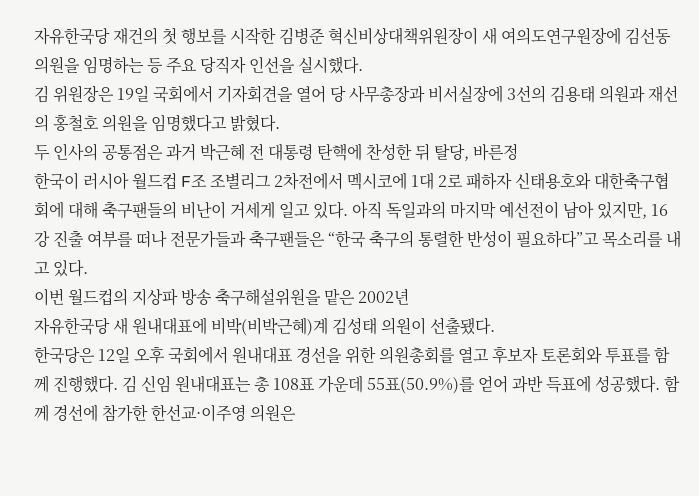자유한국당 재건의 첫 행보를 시작한 김병준 혁신비상대책위원장이 새 여의도연구원장에 김선동 의원을 임명하는 등 주요 당직자 인선을 실시했다.
김 위원장은 19일 국회에서 기자회견을 열어 당 사무총장과 비서실장에 3선의 김용태 의원과 재선의 홍철호 의원을 임명했다고 밝혔다.
두 인사의 공통점은 과거 박근혜 전 대통령 탄핵에 찬성한 뒤 탈당, 바른정
한국이 러시아 월드컵 F조 조별리그 2차전에서 멕시코에 1대 2로 패하자 신태용호와 대한축구협회에 대해 축구팬들의 비난이 거세게 일고 있다. 아직 독일과의 마지막 예선전이 남아 있지만, 16강 진출 여부를 떠나 전문가들과 축구팬들은 “한국 축구의 통렬한 반성이 필요하다”고 목소리를 내고 있다.
이번 월드컵의 지상파 방송 축구해설위원을 맡은 2002년
자유한국당 새 원내대표에 비박(비박근혜)계 김성태 의원이 선출됐다.
한국당은 12일 오후 국회에서 원내대표 경선을 위한 의원총회를 열고 후보자 토론회와 투표를 함께 진행했다. 김 신임 원내대표는 총 108표 가운데 55표(50.9%)를 얻어 과반 득표에 성공했다. 함께 경선에 참가한 한선교·이주영 의원은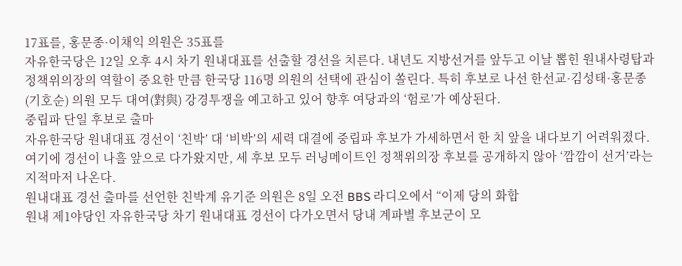17표를, 홍문종·이채익 의원은 35표를
자유한국당은 12일 오후 4시 차기 원내대표를 선출할 경선을 치른다. 내년도 지방선거를 앞두고 이날 뽑힌 원내사령탑과 정책위의장의 역할이 중요한 만큼 한국당 116명 의원의 선택에 관심이 쏠린다. 특히 후보로 나선 한선교·김성태·홍문종(기호순) 의원 모두 대여(對與) 강경투쟁을 예고하고 있어 향후 여당과의 ‘험로’가 예상된다.
중립파 단일 후보로 출마
자유한국당 원내대표 경선이 ‘친박’ 대 ‘비박’의 세력 대결에 중립파 후보가 가세하면서 한 치 앞을 내다보기 어려워졌다. 여기에 경선이 나흘 앞으로 다가왔지만, 세 후보 모두 러닝메이트인 정책위의장 후보를 공개하지 않아 ‘깜깜이 선거’라는 지적마저 나온다.
원내대표 경선 출마를 선언한 친박계 유기준 의원은 8일 오전 BBS 라디오에서 “이제 당의 화합
원내 제1야당인 자유한국당 차기 원내대표 경선이 다가오면서 당내 계파별 후보군이 모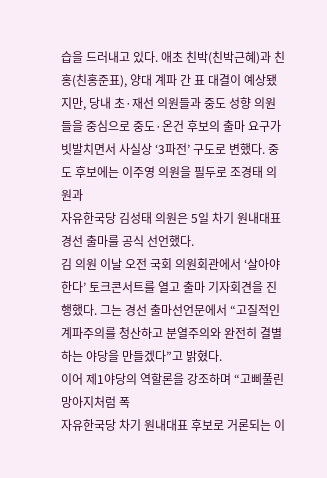습을 드러내고 있다. 애초 친박(친박근혜)과 친홍(친홍준표), 양대 계파 간 표 대결이 예상됐지만, 당내 초·재선 의원들과 중도 성향 의원들을 중심으로 중도·온건 후보의 출마 요구가 빗발치면서 사실상 ‘3파전’ 구도로 변했다. 중도 후보에는 이주영 의원을 필두로 조경태 의원과
자유한국당 김성태 의원은 5일 차기 원내대표 경선 출마를 공식 선언했다.
김 의원 이날 오전 국회 의원회관에서 ‘살아야 한다’ 토크콘서트를 열고 출마 기자회견을 진행했다. 그는 경선 출마선언문에서 “고질적인 계파주의를 청산하고 분열주의와 완전히 결별하는 야당을 만들겠다”고 밝혔다.
이어 제1야당의 역할론을 강조하며 “고삐풀린 망아지처럼 폭
자유한국당 차기 원내대표 후보로 거론되는 이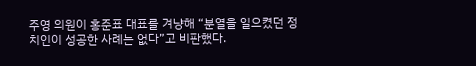주영 의원이 홍준표 대표를 겨냥해 “분열을 일으켰던 정치인이 성공한 사례는 없다”고 비판했다.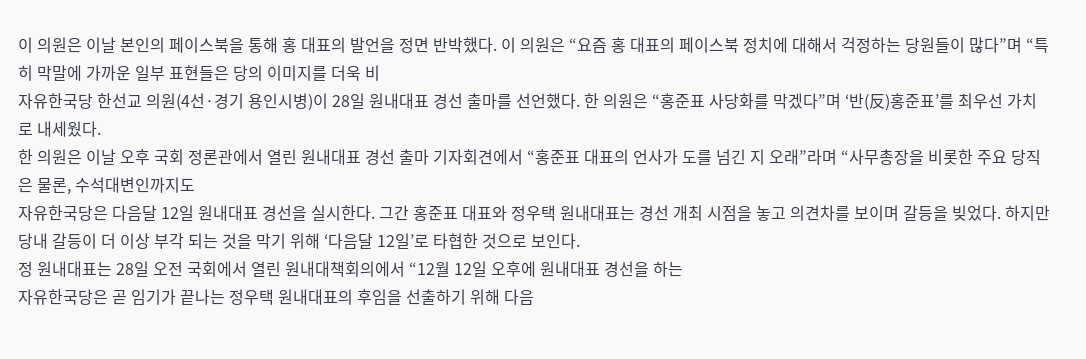이 의원은 이날 본인의 페이스북을 통해 홍 대표의 발언을 정면 반박했다. 이 의원은 “요즘 홍 대표의 페이스북 정치에 대해서 걱정하는 당원들이 많다”며 “특히 막말에 가까운 일부 표현들은 당의 이미지를 더욱 비
자유한국당 한선교 의원(4선·경기 용인시병)이 28일 원내대표 경선 출마를 선언했다. 한 의원은 “홍준표 사당화를 막겠다”며 ‘반(反)홍준표’를 최우선 가치로 내세웠다.
한 의원은 이날 오후 국회 정론관에서 열린 원내대표 경선 출마 기자회견에서 “홍준표 대표의 언사가 도를 넘긴 지 오래”라며 “사무총장을 비롯한 주요 당직은 물론, 수석대변인까지도
자유한국당은 다음달 12일 원내대표 경선을 실시한다. 그간 홍준표 대표와 정우택 원내대표는 경선 개최 시점을 놓고 의견차를 보이며 갈등을 빚었다. 하지만 당내 갈등이 더 이상 부각 되는 것을 막기 위해 ‘다음달 12일’로 타협한 것으로 보인다.
정 원내대표는 28일 오전 국회에서 열린 원내대책회의에서 “12월 12일 오후에 원내대표 경선을 하는
자유한국당은 곧 임기가 끝나는 정우택 원내대표의 후임을 선출하기 위해 다음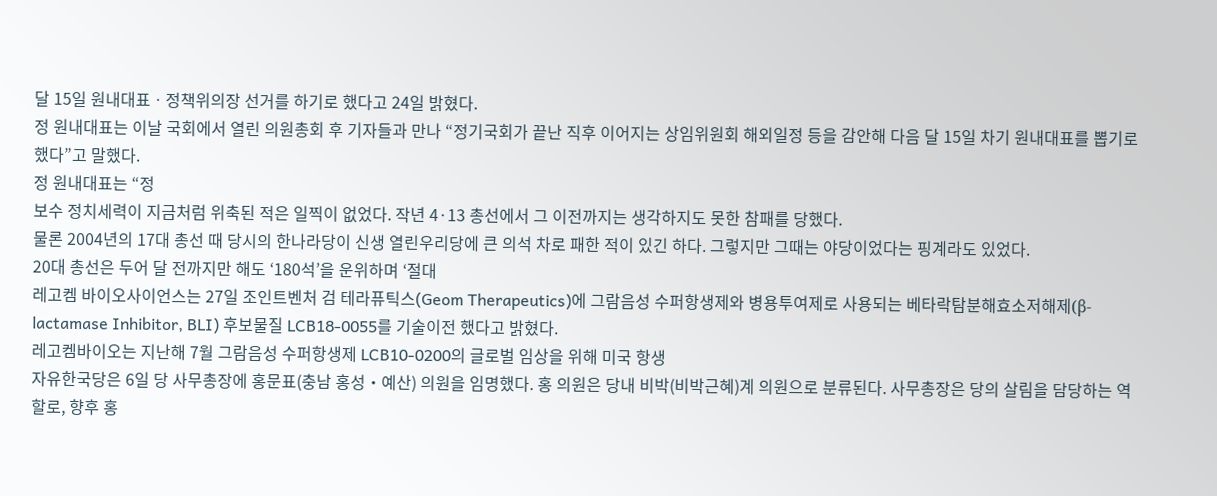달 15일 원내대표ㆍ정책위의장 선거를 하기로 했다고 24일 밝혔다.
정 원내대표는 이날 국회에서 열린 의원총회 후 기자들과 만나 “정기국회가 끝난 직후 이어지는 상임위원회 해외일정 등을 감안해 다음 달 15일 차기 원내대표를 뽑기로 했다”고 말했다.
정 원내대표는 “정
보수 정치세력이 지금처럼 위축된 적은 일찍이 없었다. 작년 4·13 총선에서 그 이전까지는 생각하지도 못한 참패를 당했다.
물론 2004년의 17대 총선 때 당시의 한나라당이 신생 열린우리당에 큰 의석 차로 패한 적이 있긴 하다. 그렇지만 그때는 야당이었다는 핑계라도 있었다.
20대 총선은 두어 달 전까지만 해도 ‘180석’을 운위하며 ‘절대
레고켐 바이오사이언스는 27일 조인트벤처 검 테라퓨틱스(Geom Therapeutics)에 그람음성 수퍼항생제와 병용투여제로 사용되는 베타락탐분해효소저해제(β-lactamase Inhibitor, BLI) 후보물질 LCB18-0055를 기술이전 했다고 밝혔다.
레고켐바이오는 지난해 7월 그람음성 수퍼항생제 LCB10-0200의 글로벌 임상을 위해 미국 항생
자유한국당은 6일 당 사무총장에 홍문표(충남 홍성‧예산) 의원을 임명했다. 홍 의원은 당내 비박(비박근혜)계 의원으로 분류된다. 사무총장은 당의 살림을 담당하는 역할로, 향후 홍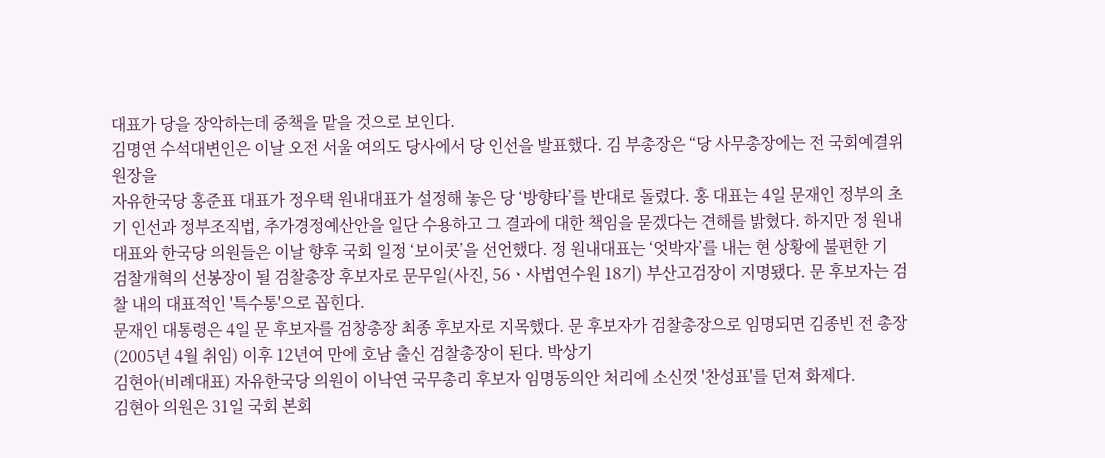대표가 당을 장악하는데 중책을 맡을 것으로 보인다.
김명연 수석대변인은 이날 오전 서울 여의도 당사에서 당 인선을 발표했다. 김 부총장은 “당 사무총장에는 전 국회예결위원장을
자유한국당 홍준표 대표가 정우택 원내대표가 설정해 놓은 당 ‘방향타’를 반대로 돌렸다. 홍 대표는 4일 문재인 정부의 초기 인선과 정부조직법, 추가경정예산안을 일단 수용하고 그 결과에 대한 책임을 묻겠다는 견해를 밝혔다. 하지만 정 원내대표와 한국당 의원들은 이날 향후 국회 일정 ‘보이콧’을 선언했다. 정 원내대표는 ‘엇박자’를 내는 현 상황에 불편한 기
검찰개혁의 선봉장이 될 검찰총장 후보자로 문무일(사진, 56ㆍ사법연수원 18기) 부산고검장이 지명됐다. 문 후보자는 검찰 내의 대표적인 '특수통'으로 꼽힌다.
문재인 대통령은 4일 문 후보자를 검창총장 최종 후보자로 지목했다. 문 후보자가 검찰총장으로 임명되면 김종빈 전 총장(2005년 4월 취임) 이후 12년여 만에 호남 출신 검찰총장이 된다. 박상기
김현아(비례대표) 자유한국당 의원이 이낙연 국무총리 후보자 임명동의안 처리에 소신껏 '찬성표'를 던져 화제다.
김현아 의원은 31일 국회 본회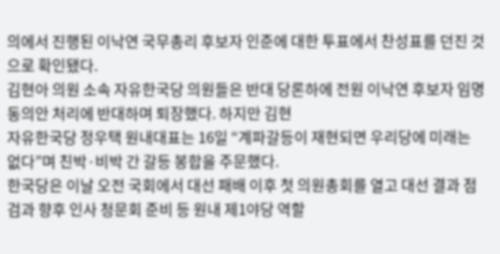의에서 진행된 이낙연 국무총리 후보자 인준에 대한 투표에서 찬성표를 던진 것으로 확인됐다.
김현아 의원 소속 자유한국당 의원들은 반대 당론하에 전원 이낙연 후보자 임명동의안 처리에 반대하며 퇴장했다. 하지만 김현
자유한국당 정우택 원내대표는 16일 “계파갈등이 재현되면 우리당에 미래는 없다”며 친박·비박 간 갈등 봉합을 주문했다.
한국당은 이날 오전 국회에서 대선 패배 이후 첫 의원총회를 열고 대선 결과 점검과 향후 인사 청문회 준비 등 원내 제1야당 역할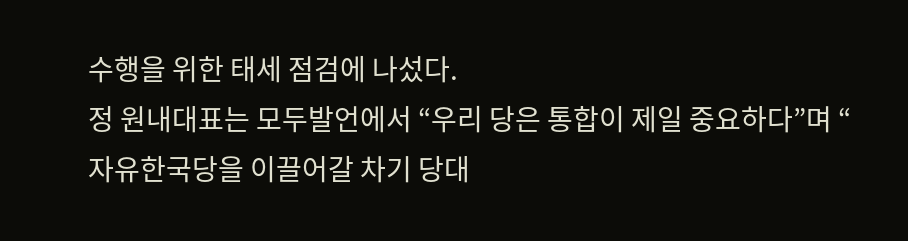수행을 위한 태세 점검에 나섰다.
정 원내대표는 모두발언에서 “우리 당은 통합이 제일 중요하다”며 “
자유한국당을 이끌어갈 차기 당대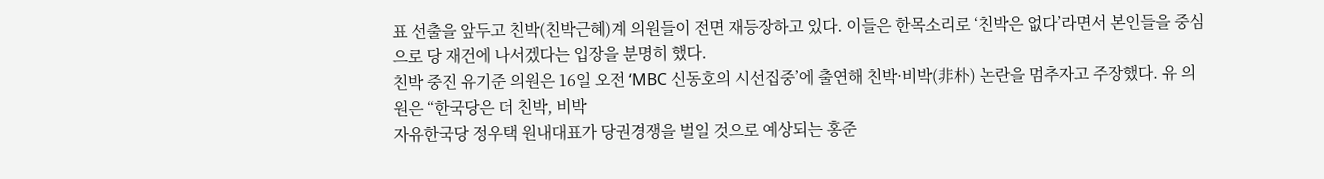표 선출을 앞두고 친박(친박근혜)계 의원들이 전면 재등장하고 있다. 이들은 한목소리로 ‘친박은 없다’라면서 본인들을 중심으로 당 재건에 나서겠다는 입장을 분명히 했다.
친박 중진 유기준 의원은 16일 오전 ‘MBC 신동호의 시선집중’에 출연해 친박·비박(非朴) 논란을 멈추자고 주장했다. 유 의원은 “한국당은 더 친박, 비박
자유한국당 정우택 원내대표가 당권경쟁을 벌일 것으로 예상되는 홍준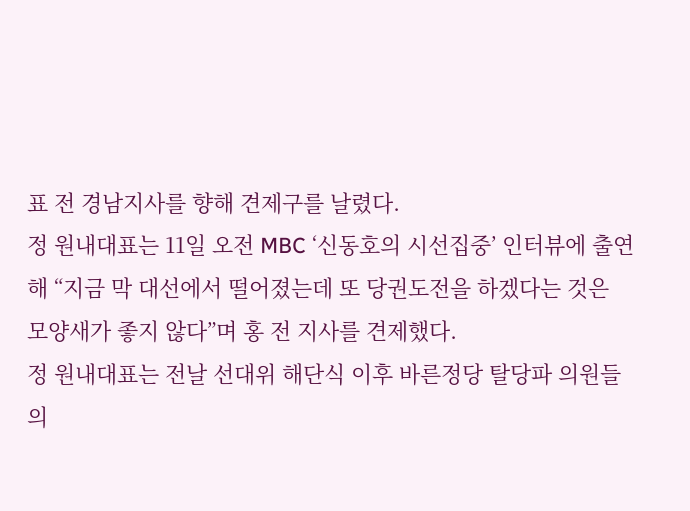표 전 경남지사를 향해 견제구를 날렸다.
정 원내대표는 11일 오전 MBC ‘신동호의 시선집중’ 인터뷰에 출연해 “지금 막 대선에서 떨어졌는데 또 당권도전을 하겠다는 것은 모양새가 좋지 않다”며 홍 전 지사를 견제했다.
정 원내대표는 전날 선대위 해단식 이후 바른정당 탈당파 의원들의